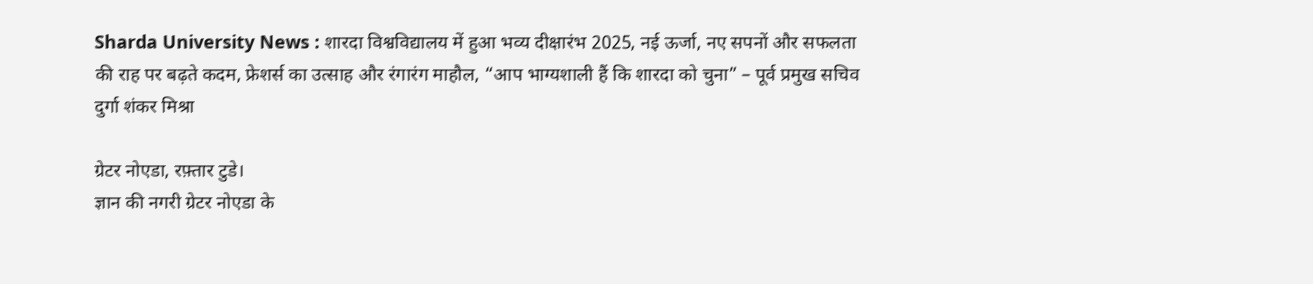Sharda University News : शारदा विश्वविद्यालय में हुआ भव्य दीक्षारंभ 2025, नई ऊर्जा, नए सपनों और सफलता की राह पर बढ़ते कदम, फ्रेशर्स का उत्साह और रंगारंग माहौल, “आप भाग्यशाली हैं कि शारदा को चुना” – पूर्व प्रमुख सचिव दुर्गा शंकर मिश्रा

ग्रेटर नोएडा, रफ़्तार टुडे।
ज्ञान की नगरी ग्रेटर नोएडा के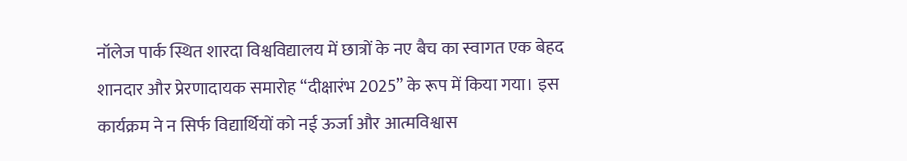नॉलेज पार्क स्थित शारदा विश्वविद्यालय में छात्रों के नए बैच का स्वागत एक बेहद शानदार और प्रेरणादायक समारोह “दीक्षारंभ 2025” के रूप में किया गया। इस कार्यक्रम ने न सिर्फ विद्यार्थियों को नई ऊर्जा और आत्मविश्वास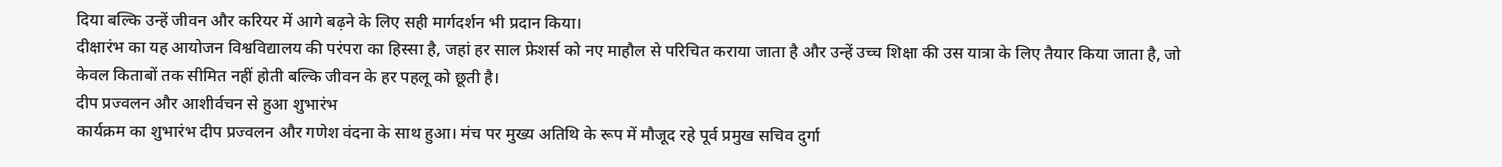दिया बल्कि उन्हें जीवन और करियर में आगे बढ़ने के लिए सही मार्गदर्शन भी प्रदान किया।
दीक्षारंभ का यह आयोजन विश्वविद्यालय की परंपरा का हिस्सा है, जहां हर साल फ्रेशर्स को नए माहौल से परिचित कराया जाता है और उन्हें उच्च शिक्षा की उस यात्रा के लिए तैयार किया जाता है, जो केवल किताबों तक सीमित नहीं होती बल्कि जीवन के हर पहलू को छूती है।
दीप प्रज्वलन और आशीर्वचन से हुआ शुभारंभ
कार्यक्रम का शुभारंभ दीप प्रज्वलन और गणेश वंदना के साथ हुआ। मंच पर मुख्य अतिथि के रूप में मौजूद रहे पूर्व प्रमुख सचिव दुर्गा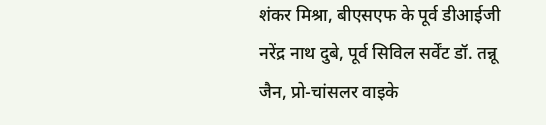शंकर मिश्रा, बीएसएफ के पूर्व डीआईजी नरेंद्र नाथ दुबे, पूर्व सिविल सर्वेंट डॉ. तन्नू जैन, प्रो-चांसलर वाइके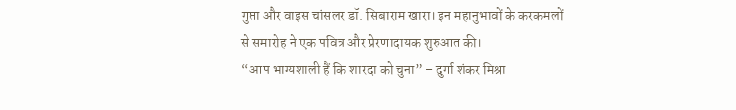गुप्ता और वाइस चांसलर डॉ. सिबाराम खारा। इन महानुभावों के करकमलों से समारोह ने एक पवित्र और प्रेरणादायक शुरुआत की।
“आप भाग्यशाली हैं कि शारदा को चुना” – दुर्गा शंकर मिश्रा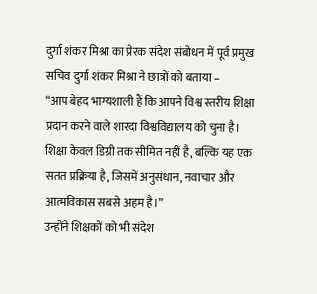दुर्गा शंकर मिश्रा का प्रेरक संदेश संबोधन में पूर्व प्रमुख सचिव दुर्गा शंकर मिश्रा ने छात्रों को बताया –
“आप बेहद भाग्यशाली हैं कि आपने विश्व स्तरीय शिक्षा प्रदान करने वाले शारदा विश्वविद्यालय को चुना है। शिक्षा केवल डिग्री तक सीमित नहीं है, बल्कि यह एक सतत प्रक्रिया है, जिसमें अनुसंधान, नवाचार और आत्मविकास सबसे अहम है।”
उन्होंने शिक्षकों को भी संदेश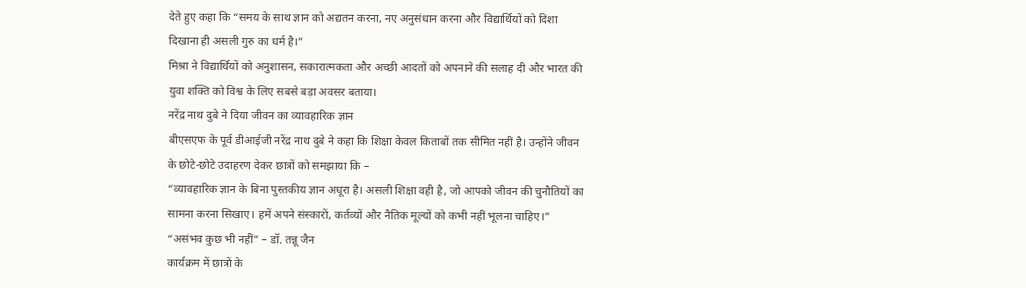देते हुए कहा कि “समय के साथ ज्ञान को अद्यतन करना, नए अनुसंधान करना और विद्यार्थियों को दिशा दिखाना ही असली गुरु का धर्म है।”
मिश्रा ने विद्यार्थियों को अनुशासन, सकारात्मकता और अच्छी आदतों को अपनाने की सलाह दी और भारत की युवा शक्ति को विश्व के लिए सबसे बड़ा अवसर बताया।
नरेंद्र नाथ दुबे ने दिया जीवन का व्यावहारिक ज्ञान
बीएसएफ के पूर्व डीआईजी नरेंद्र नाथ दुबे ने कहा कि शिक्षा केवल किताबों तक सीमित नहीं है। उन्होंने जीवन के छोटे-छोटे उदाहरण देकर छात्रों को समझाया कि –
“व्यावहारिक ज्ञान के बिना पुस्तकीय ज्ञान अधूरा है। असली शिक्षा वही है, जो आपको जीवन की चुनौतियों का सामना करना सिखाए। हमें अपने संस्कारों, कर्तव्यों और नैतिक मूल्यों को कभी नहीं भूलना चाहिए।”
“असंभव कुछ भी नहीं” – डॉ. तन्नू जैन
कार्यक्रम में छात्रों के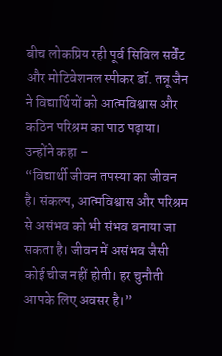बीच लोकप्रिय रही पूर्व सिविल सर्वेंट और मोटिवेशनल स्पीकर डॉ. तन्नू जैन ने विद्यार्थियों को आत्मविश्वास और कठिन परिश्रम का पाठ पढ़ाया।
उन्होंने कहा –
“विद्यार्थी जीवन तपस्या का जीवन है। संकल्प, आत्मविश्वास और परिश्रम से असंभव को भी संभव बनाया जा सकता है। जीवन में असंभव जैसी कोई चीज नहीं होती। हर चुनौती आपके लिए अवसर है।”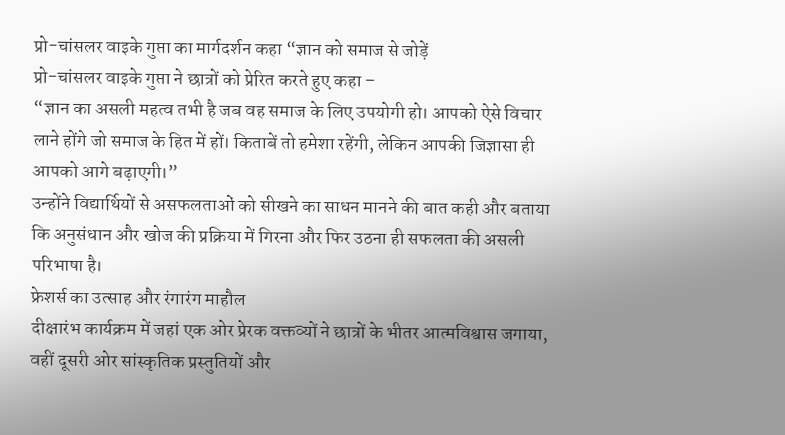प्रो-चांसलर वाइके गुप्ता का मार्गदर्शन कहा “ज्ञान को समाज से जोड़ें
प्रो-चांसलर वाइके गुप्ता ने छात्रों को प्रेरित करते हुए कहा –
“ज्ञान का असली महत्व तभी है जब वह समाज के लिए उपयोगी हो। आपको ऐसे विचार लाने होंगे जो समाज के हित में हों। किताबें तो हमेशा रहेंगी, लेकिन आपकी जिज्ञासा ही आपको आगे बढ़ाएगी।”
उन्होंने विद्यार्थियों से असफलताओं को सीखने का साधन मानने की बात कही और बताया कि अनुसंधान और खोज की प्रक्रिया में गिरना और फिर उठना ही सफलता की असली परिभाषा है।
फ्रेशर्स का उत्साह और रंगारंग माहौल
दीक्षारंभ कार्यक्रम में जहां एक ओर प्रेरक वक्तव्यों ने छात्रों के भीतर आत्मविश्वास जगाया, वहीं दूसरी ओर सांस्कृतिक प्रस्तुतियों और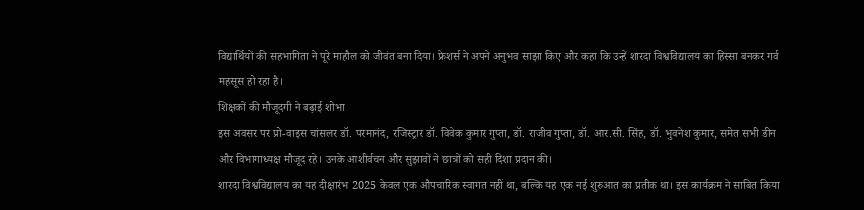विद्यार्थियों की सहभागिता ने पूरे माहौल को जीवंत बना दिया। फ्रेशर्स ने अपने अनुभव साझा किए और कहा कि उन्हें शारदा विश्वविद्यालय का हिस्सा बनकर गर्व महसूस हो रहा है।
शिक्षकों की मौजूदगी ने बढ़ाई शोभा
इस अवसर पर प्रो-वाइस चांसलर डॉ. परमानंद, रजिस्ट्रार डॉ. विवेक कुमार गुप्ता, डॉ. राजीव गुप्ता, डॉ. आर.सी. सिंह, डॉ. भुवनेश कुमार, समेत सभी डीन और विभागाध्यक्ष मौजूद रहे। उनके आशीर्वचन और सुझावों ने छात्रों को सही दिशा प्रदान की।
शारदा विश्वविद्यालय का यह दीक्षारंभ 2025 केवल एक औपचारिक स्वागत नहीं था, बल्कि यह एक नई शुरुआत का प्रतीक था। इस कार्यक्रम ने साबित किया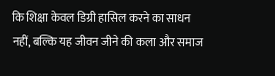कि शिक्षा केवल डिग्री हासिल करने का साधन नहीं, बल्कि यह जीवन जीने की कला और समाज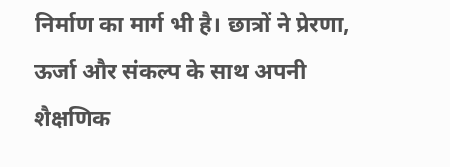निर्माण का मार्ग भी है। छात्रों ने प्रेरणा, ऊर्जा और संकल्प के साथ अपनी शैक्षणिक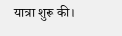यात्रा शुरू की।